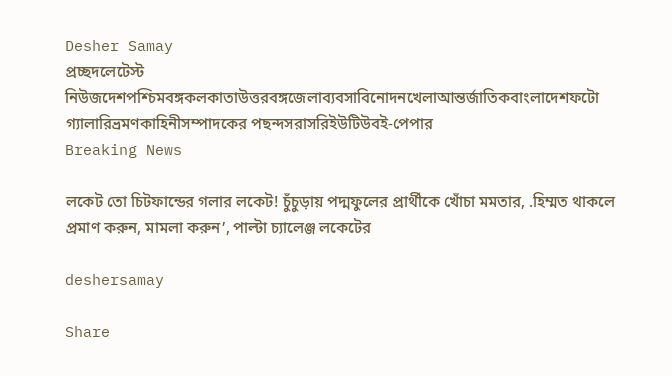Desher Samay
প্রচ্ছদলেটেস্ট নিউজদেশপশ্চিমবঙ্গকলকাতাউত্তরবঙ্গজেলাব্যবসাবিনোদনখেলাআন্তর্জাতিকবাংলাদেশফটো গ্যালারিভ্রমণকাহিনীসম্পাদকের পছন্দসরাসরিইউটিউবই-পেপার
Breaking News

লকেট তো চিটফান্ডের গলার লকেট! চুঁচুড়ায় পদ্মফুলের প্রার্থীকে খোঁচা মমতার, .হিম্মত থাকলে প্রমাণ করুন, মামলা করুন’, পাল্টা চ্যালেঞ্জ লকেটের

deshersamay

Share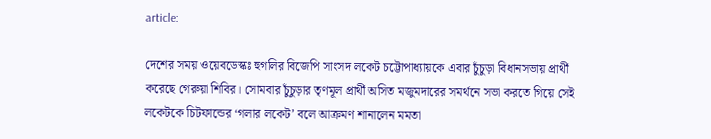article:

দেশের সময় ওয়েবডেস্কঃ হুগলির বিজেপি সাংসদ লকেট চট্টোপাধ্যায়কে এবার চুঁচুড়া বিধানসভায় প্রার্থী করেছে গেরুয়া শিবির। সোমবার চুঁচুড়ার তৃণমূল প্রার্থী অসিত মজুমদারের সমর্থনে সভা করতে গিয়ে সেই লকেটকে চিটফান্ডের ‘গলার লকেট’ বলে আক্রমণ শানালেন মমতা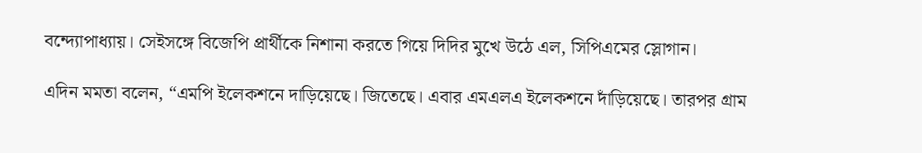বন্দ্যোপাধ্যায়। সেইসঙ্গে বিজেপি প্রার্থীকে নিশানা করতে গিয়ে দিদির মুখে উঠে এল, সিপিএমের স্লোগান।

এদিন মমতা বলেন, “এমপি ইলেকশনে দাড়িয়েছে। জিতেছে। এবার এমএলএ ইলেকশনে দাঁড়িয়েছে। তারপর গ্রাম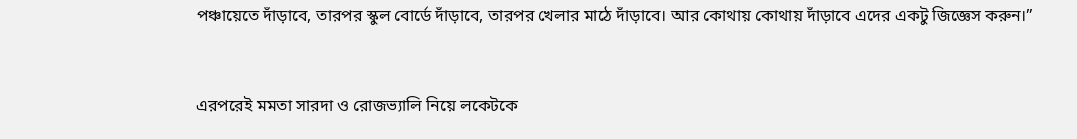পঞ্চায়েতে দাঁড়াবে, তারপর স্কুল বোর্ডে দাঁড়াবে, তারপর খেলার মাঠে দাঁড়াবে। আর কোথায় কোথায় দাঁড়াবে এদের একটু জিজ্ঞেস করুন।”


এরপরেই মমতা সারদা ও রোজভ্যালি নিয়ে লকেটকে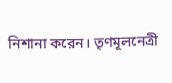নিশানা করেন। তৃণমূলনেত্রী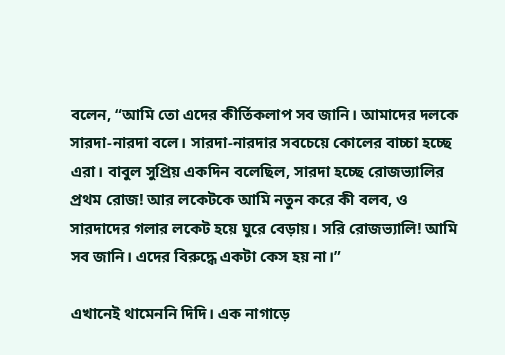বলেন, “আমি তো এদের কীর্তিকলাপ সব জানি। আমাদের দলকে সারদা-নারদা বলে। সারদা-নারদার সবচেয়ে কোলের বাচ্চা হচ্ছে এরা। বাবুল সুপ্রিয় একদিন বলেছিল, সারদা হচ্ছে রোজভ্যালির প্রথম রোজ! আর লকেটকে আমি নতুন করে কী বলব, ও সারদাদের গলার লকেট হয়ে ঘুরে বেড়ায়। সরি রোজভ্যালি! আমি সব জানি। এদের বিরুদ্ধে একটা কেস হয় না।”

এখানেই থামেননি দিদি। এক নাগাড়ে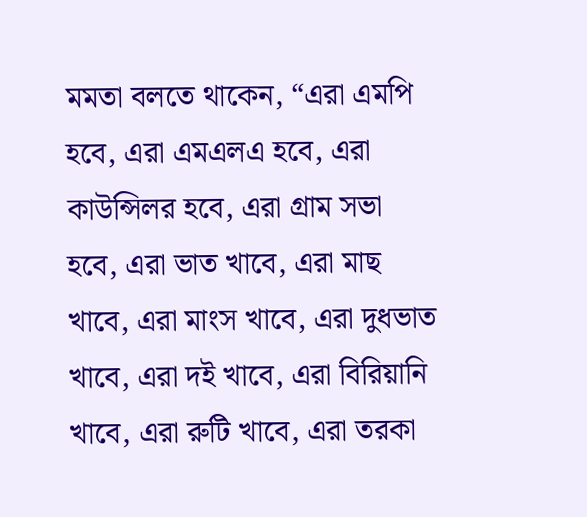মমতা বলতে থাকেন, “এরা এমপি হবে, এরা এমএলএ হবে, এরা কাউন্সিলর হবে, এরা গ্রাম সভা হবে, এরা ভাত খাবে, এরা মাছ খাবে, এরা মাংস খাবে, এরা দুধভাত খাবে, এরা দই খাবে, এরা বিরিয়ানি খাবে, এরা রুটি খাবে, এরা তরকা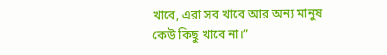খাবে, এরা সব খাবে আর অন্য মানুষ কেউ কিছু খাবে না।”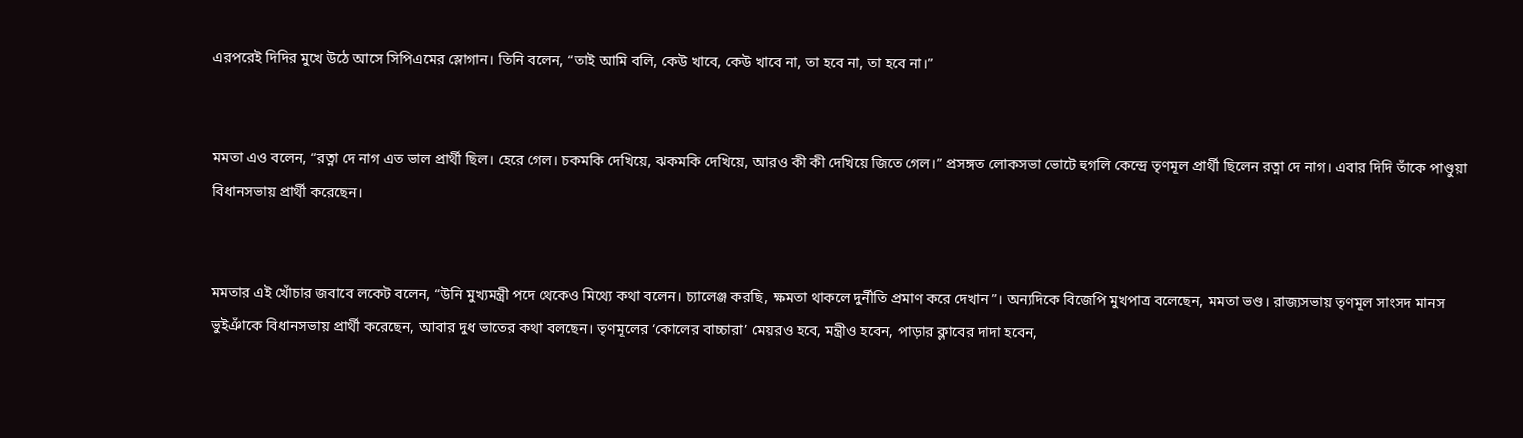এরপরেই দিদির মুখে উঠে আসে সিপিএমের স্লোগান। তিনি বলেন, “তাই আমি বলি, কেউ খাবে, কেউ খাবে না, তা হবে না, তা হবে না।”


মমতা এও বলেন, “রত্না দে নাগ এত ভাল প্রার্থী ছিল। হেরে গেল। চকমকি দেখিয়ে, ঝকমকি দেখিয়ে, আরও কী কী দেখিয়ে জিতে গেল।” প্রসঙ্গত লোকসভা ভোটে হুগলি কেন্দ্রে তৃণমূল প্রার্থী ছিলেন রত্না দে নাগ। এবার দিদি তাঁকে পাণ্ডুয়া বিধানসভায় প্রার্থী করেছেন।


মমতার এই খোঁচার জবাবে লকেট বলেন, “উনি মুখ্যমন্ত্রী পদে থেকেও মিথ্যে কথা বলেন। চ্যালেঞ্জ করছি, ক্ষমতা থাকলে দুর্নীতি প্রমাণ করে দেখান”। অন্যদিকে বিজেপি মুখপাত্র বলেছেন, মমতা ভণ্ড। রাজ্যসভায় তৃণমূল সাংসদ মানস ভুইঞাঁকে বিধানসভায় প্রার্থী করেছেন, আবার দুধ ভাতের কথা বলছেন। তৃণমূলের ‘কোলের বাচ্চারা’ মেয়রও হবে, মন্ত্রীও হবেন, পাড়ার ক্লাবের দাদা হবেন,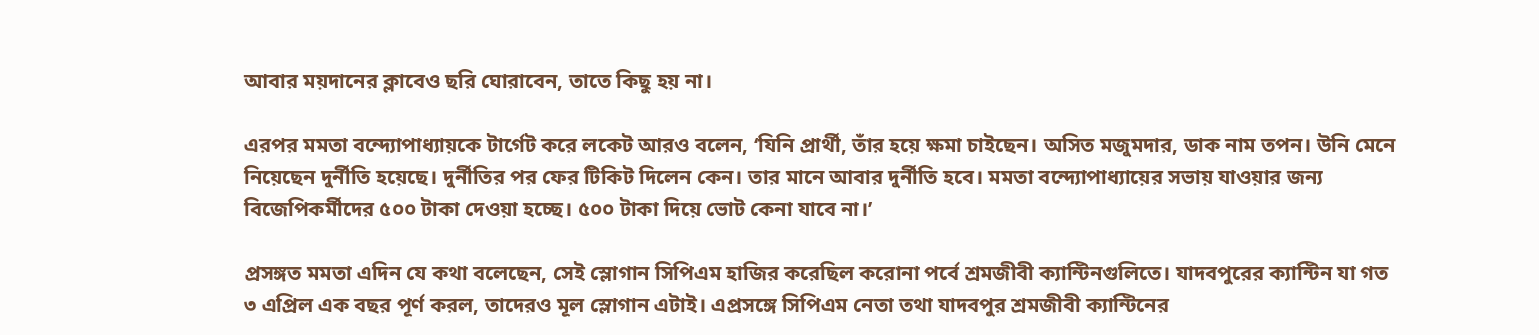আবার ময়দানের ক্লাবেও ছরি ঘোরাবেন, তাতে কিছু হয় না।

এরপর মমতা বন্দ্যোপাধ্যায়কে টার্গেট করে লকেট আরও বলেন, ‘যিনি প্রার্থী, তাঁর হয়ে ক্ষমা চাইছেন। অসিত মজুমদার, ডাক নাম তপন। উনি মেনে নিয়েছেন দুর্নীতি হয়েছে। দুর্নীতির পর ফের টিকিট দিলেন কেন। তার মানে আবার দুর্নীতি হবে। মমতা বন্দ্যোপাধ্যায়ের সভায় যাওয়ার জন্য বিজেপিকর্মীদের ৫০০ টাকা দেওয়া হচ্ছে। ৫০০ টাকা দিয়ে ভোট কেনা যাবে না।’

প্রসঙ্গত মমতা এদিন যে কথা বলেছেন, সেই স্লোগান সিপিএম হাজির করেছিল করোনা পর্বে শ্রমজীবী ক্যান্টিনগুলিতে। যাদবপুরের ক্যান্টিন যা গত ৩ এপ্রিল এক বছর পূর্ণ করল, তাদেরও মূল স্লোগান এটাই। এপ্রসঙ্গে সিপিএম নেতা তথা যাদবপুর শ্রমজীবী ক্যান্টিনের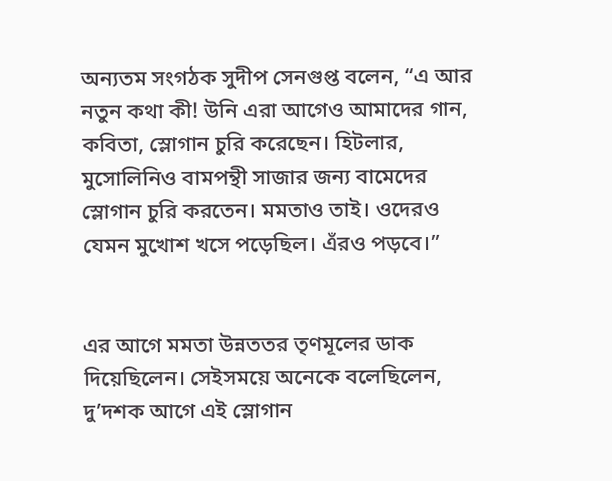অন্যতম সংগঠক সুদীপ সেনগুপ্ত বলেন, “এ আর নতুন কথা কী! উনি এরা আগেও আমাদের গান, কবিতা, স্লোগান চুরি করেছেন। হিটলার, মুসোলিনিও বামপন্থী সাজার জন্য বামেদের স্লোগান চুরি করতেন। মমতাও তাই। ওদেরও যেমন মুখোশ খসে পড়েছিল। এঁরও পড়বে।”


এর আগে মমতা উন্নততর তৃণমূলের ডাক দিয়েছিলেন। সেইসময়ে অনেকে বলেছিলেন, দু’দশক আগে এই স্লোগান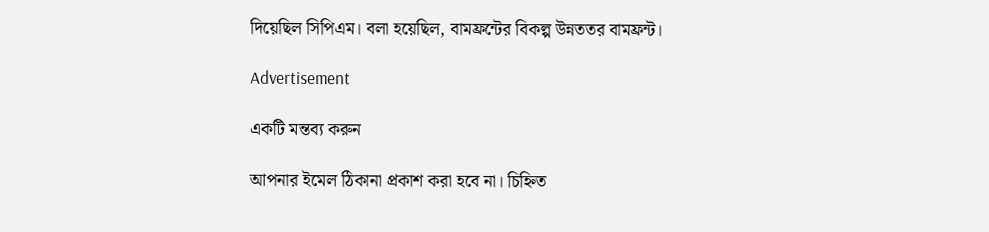দিয়েছিল সিপিএম। বলা হয়েছিল, বামফ্রন্টের বিকল্প উন্নততর বামফ্রন্ট।

Advertisement

একটি মন্তব্য করুন

আপনার ইমেল ঠিকানা প্রকাশ করা হবে না। চিহ্নিত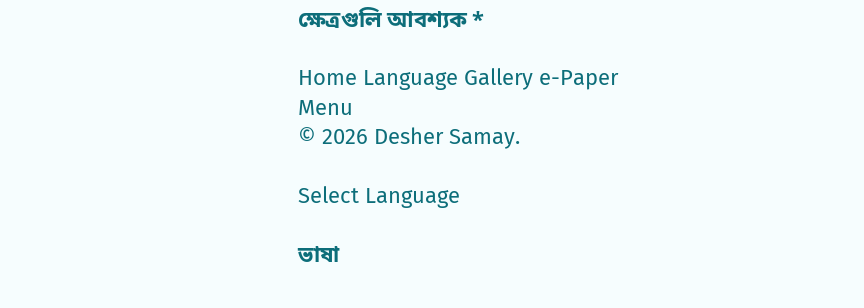ক্ষেত্রগুলি আবশ্যক *

Home Language Gallery e-Paper
Menu
© 2026 Desher Samay.

Select Language

ভাষা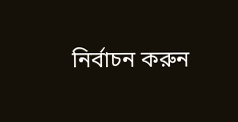নির্বাচন করুন